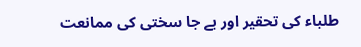طلباء کی تحقیر اور بے جا سختی کی ممانعت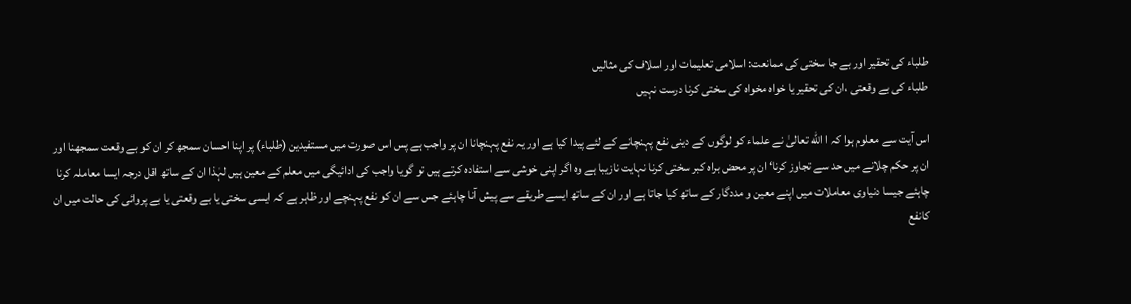طلباء کی تحقیر اور بے جا سختی کی ممانعت: اسلامی تعلیمات اور اسلاف کی مثالیں
طلباء کی بے وقعتی ،ان کی تحقیر یا خواہ مخواہ کی سختی کرنا درست نہیں

اس آیت سے معلوم ہوا کہ ا الله تعالیٰ نے علماء کو لوگوں کے دینی نفع پہنچانے کے لئے پیدا کیا ہے اور یہ نفع پہنچانا ان پر واجب ہے پس اس صورت میں مستفیدین (طلباء) پر اپنا احسان سمجھ کر ان کو بے وقعت سمجھنا اور ان پر حکم چلانے میں حد سے تجاوز کرنا‘ ان پر محض براہ کبر سختی کرنا نہایت نازیبا ہے وہ اگر اپنی خوشی سے استفادہ کرتے ہیں تو گویا واجب کی ادائیگی میں معلم کے معین ہیں لہٰذا ان کے ساتھ اقل درجہ ایسا معاملہ کرنا چاہئے جیسا دنیاوی معاملات میں اپنے معین و مددگار کے ساتھ کیا جاتا ہے اور ان کے ساتھ ایسے طریقے سے پیش آنا چاہئے جس سے ان کو نفع پہنچے اور ظاہر ہے کہ ایسی سختی یا بے وقعتی یا بے پروائی کی حالت میں ان کانفع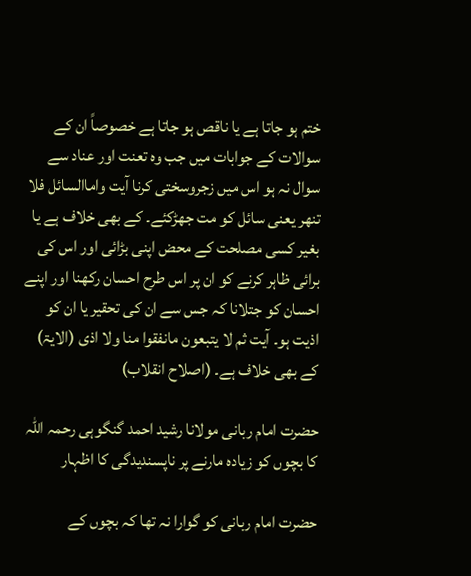ختم ہو جاتا ہے یا ناقص ہو جاتا ہے خصوصاً ان کے سوالات کے جوابات میں جب وہ تعنت اور عناد سے سوال نہ ہو اس میں زجروسختی کرنا آیت واماالسائل فلا تنھر یعنی سائل کو مت جھڑکئے۔ کے بھی خلاف ہے یا بغیر کسی مصلحت کے محض اپنی بڑائی اور اس کی برائی ظاہر کرنے کو ان پر اس طرح احسان رکھنا اور اپنے احسان کو جتلانا کہ جس سے ان کی تحقیر یا ان کو اذیت ہو۔ آیت ثم لا یتبعون مانفقوا منا ولا اذی (الایۃ) کے بھی خلاف ہے۔ (اصلاح انقلاب)

حضرت امام ربانی مولانا رشید احمد گنگوہی رحمہ اللہ کا بچوں کو زیادہ مارنے پر ناپسندیدگی کا اظہار

حضرت امام ربانی کو گوارا نہ تھا کہ بچوں کے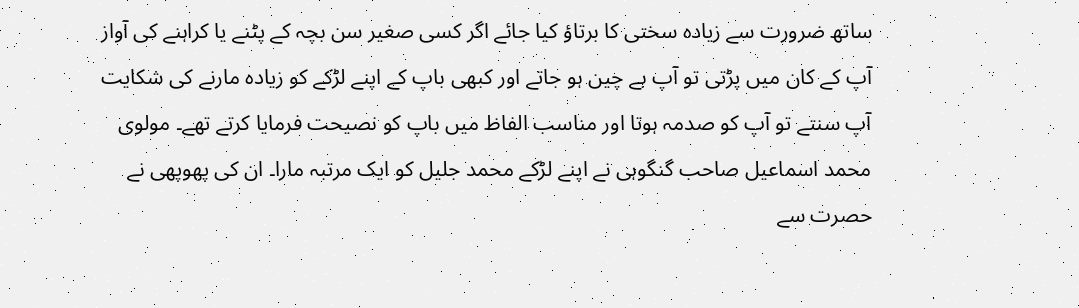ساتھ ضرورت سے زیادہ سختی کا برتاؤ کیا جائے اگر کسی صغیر سن بچہ کے پٹنے یا کراہنے کی آواز آپ کے کان میں پڑتی تو آپ بے چین ہو جاتے اور کبھی باپ کے اپنے لڑکے کو زیادہ مارنے کی شکایت آپ سنتے تو آپ کو صدمہ ہوتا اور مناسب الفاظ میں باپ کو نصیحت فرمایا کرتے تھے۔ مولوی محمد اسماعیل صاحب گنگوہی نے اپنے لڑکے محمد جلیل کو ایک مرتبہ مارا۔ ان کی پھوپھی نے حصرت سے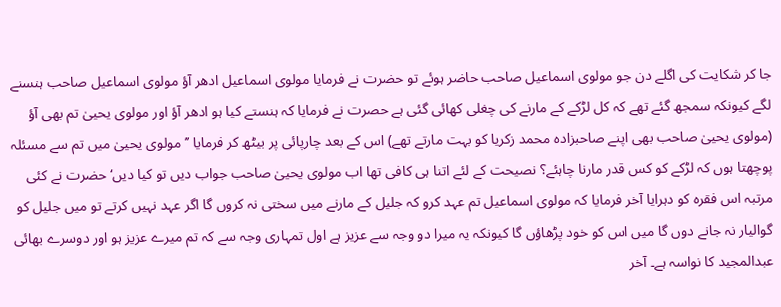جا کر شکایت کی اگلے دن جو مولوی اسماعیل صاحب حاضر ہوئے تو حضرت نے فرمایا مولوی اسماعیل ادھر آؤ مولوی اسماعیل صاحب ہنسنے لگے کیونکہ سمجھ گئے تھے کہ کل لڑکے کے مارنے کی چغلی کھائی گئی ہے حصرت نے فرمایا کہ ہنستے کیا ہو ادھر آؤ اور مولوی یحییٰ تم بھی آؤ (مولوی یحییٰ صاحب بھی اپنے صاحبزادہ محمد زکریا کو بہت مارتے تھے) اس کے بعد چارپائی پر بیٹھ کر فرمایا ’’مولوی یحییٰ میں تم سے مسئلہ پوچھتا ہوں کہ لڑکے کو کس قدر مارنا چاہئے؟ نصیحت کے لئے اتنا ہی کافی تھا اب مولوی یحییٰ صاحب جواب دیں تو کیا دیں‘ حضرت نے کئی مرتبہ اس فقرہ کو دہرایا آخر فرمایا کہ مولوی اسماعیل تم عہد کرو کہ جلیل کے مارنے میں سختی نہ کروں گا اگر عہد نہیں کرتے تو میں جلیل کو گوالیار نہ جانے دوں گا میں اس کو خود پڑھاؤں گا کیونکہ یہ میرا دو وجہ سے عزیز ہے اول تمہاری وجہ سے کہ تم میرے عزیز ہو اور دوسرے بھائی عبدالمجید کا نواسہ ہے۔ آخر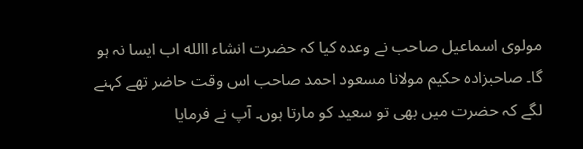مولوی اسماعیل صاحب نے وعدہ کیا کہ حضرت انشاء االله اب ایسا نہ ہو گا۔ صاحبزادہ حکیم مولانا مسعود احمد صاحب اس وقت حاضر تھے کہنے لگے کہ حضرت میں بھی تو سعید کو مارتا ہوں۔ آپ نے فرمایا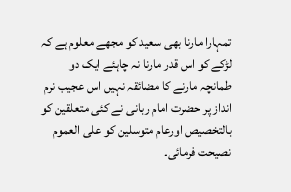تمہارا مارنا بھی سعید کو مجھے معلوم ہے کہ لڑکے کو اس قدر مارنا نہ چاہئے ایک دو طمانچہ مارنے کا مضائقہ نہیں اس عجیب نرم انداز پر حضرت امام ربانی نے کئی متعلقین کو بالتخصیص اورعام متوسلین کو علی العموم نصیحت فرمائی۔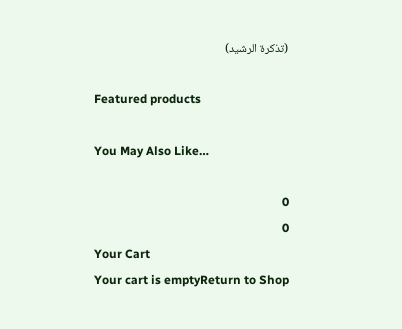(تذکرۃ الرشید)

Featured products

You May Also Like…

0
0
Your Cart
Your cart is emptyReturn to Shop